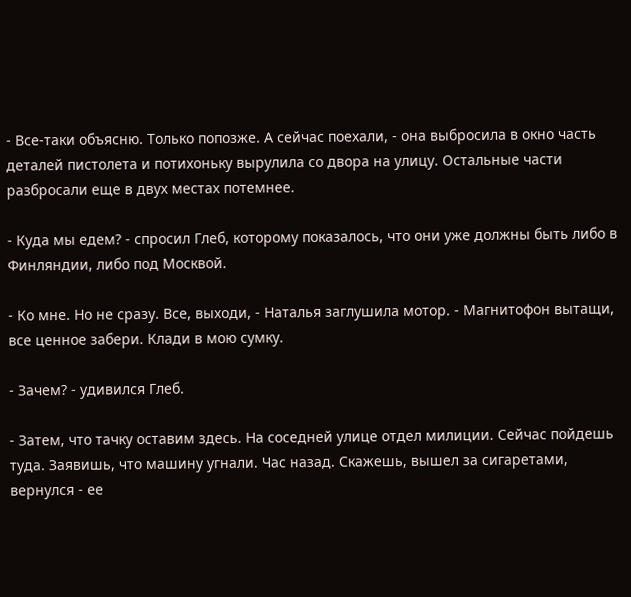- Все-таки объясню. Только попозже. А сейчас поехали, - она выбросила в окно часть деталей пистолета и потихоньку вырулила со двора на улицу. Остальные части разбросали еще в двух местах потемнее.

- Куда мы едем? - спросил Глеб, которому показалось, что они уже должны быть либо в Финляндии, либо под Москвой.

- Ко мне. Но не сразу. Все, выходи, - Наталья заглушила мотор. - Магнитофон вытащи, все ценное забери. Клади в мою сумку.

- Зачем? - удивился Глеб.

- Затем, что тачку оставим здесь. На соседней улице отдел милиции. Сейчас пойдешь туда. Заявишь, что машину угнали. Час назад. Скажешь, вышел за сигаретами, вернулся - ее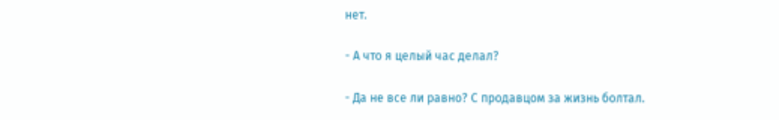нет.

- А что я целый час делал?

- Да не все ли равно? С продавцом за жизнь болтал.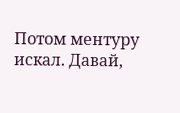Потом ментуру искал. Давай,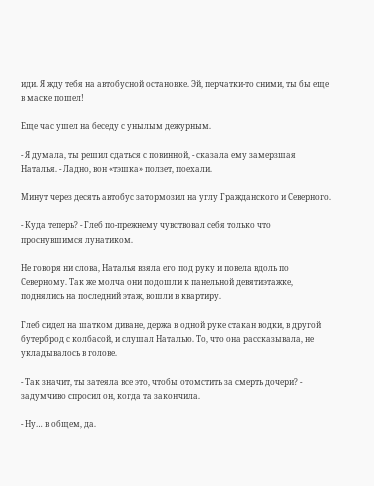иди. Я жду тебя на автобусной остановке. Эй, перчатки-то сними, ты бы еще в маске пошел!

Еще час ушел на беседу с унылым дежурным.

- Я думала, ты решил сдаться с повинной, - сказала ему замерзшая Наталья. - Ладно, вон «тэшка» ползет, поехали.

Минут через десять автобус затормозил на углу Гражданского и Северного.

- Куда теперь? - Глеб по-прежнему чувствовал себя только что проснувшимся лунатиком.

Не говоря ни слова, Наталья взяла его под руку и повела вдоль по Северному. Так же молча они подошли к панельной девятиэтажке, поднялись на последний этаж, вошли в квартиру.

Глеб сидел на шатком диване, держа в одной руке стакан водки, в другой бутерброд с колбасой, и слушал Наталью. То, что она рассказывала, не укладывалось в голове.

- Так значит, ты затеяла все это, чтобы отомстить за смерть дочери? - задумчиво спросил он, когда та закончила.

- Ну… в общем, да.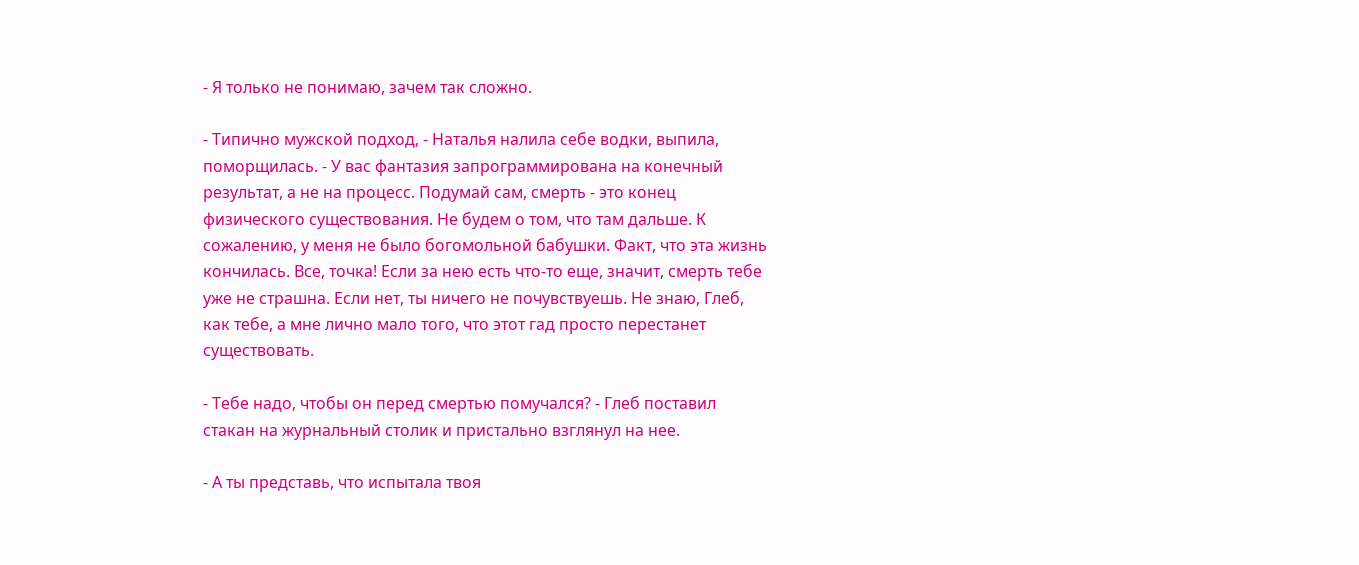- Я только не понимаю, зачем так сложно.

- Типично мужской подход, - Наталья налила себе водки, выпила, поморщилась. - У вас фантазия запрограммирована на конечный результат, а не на процесс. Подумай сам, смерть - это конец физического существования. Не будем о том, что там дальше. К сожалению, у меня не было богомольной бабушки. Факт, что эта жизнь кончилась. Все, точка! Если за нею есть что-то еще, значит, смерть тебе уже не страшна. Если нет, ты ничего не почувствуешь. Не знаю, Глеб, как тебе, а мне лично мало того, что этот гад просто перестанет существовать.

- Тебе надо, чтобы он перед смертью помучался? - Глеб поставил стакан на журнальный столик и пристально взглянул на нее.

- А ты представь, что испытала твоя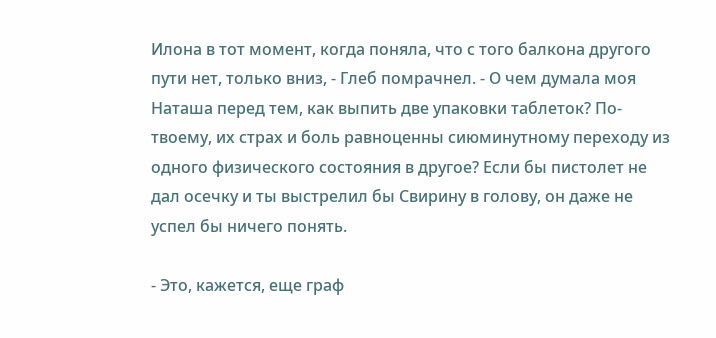Илона в тот момент, когда поняла, что с того балкона другого пути нет, только вниз, - Глеб помрачнел. - О чем думала моя Наташа перед тем, как выпить две упаковки таблеток? По-твоему, их страх и боль равноценны сиюминутному переходу из одного физического состояния в другое? Если бы пистолет не дал осечку и ты выстрелил бы Свирину в голову, он даже не успел бы ничего понять.

- Это, кажется, еще граф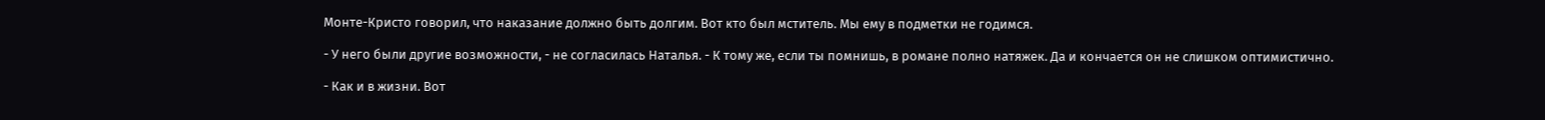Монте-Кристо говорил, что наказание должно быть долгим. Вот кто был мститель. Мы ему в подметки не годимся.

- У него были другие возможности, - не согласилась Наталья. - К тому же, если ты помнишь, в романе полно натяжек. Да и кончается он не слишком оптимистично.

- Как и в жизни. Вот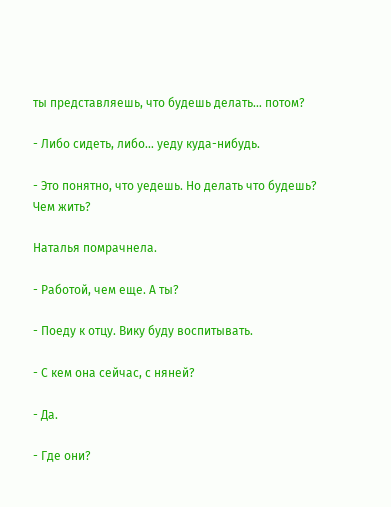ты представляешь, что будешь делать… потом?

- Либо сидеть, либо… уеду куда-нибудь.

- Это понятно, что уедешь. Но делать что будешь? Чем жить?

Наталья помрачнела.

- Работой, чем еще. А ты?

- Поеду к отцу. Вику буду воспитывать.

- С кем она сейчас, с няней?

- Да.

- Где они?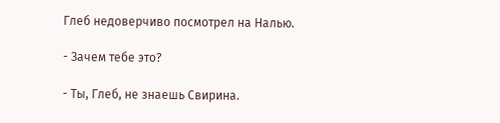Глеб недоверчиво посмотрел на Налью.

- Зачем тебе это?

- Ты, Глеб, не знаешь Свирина.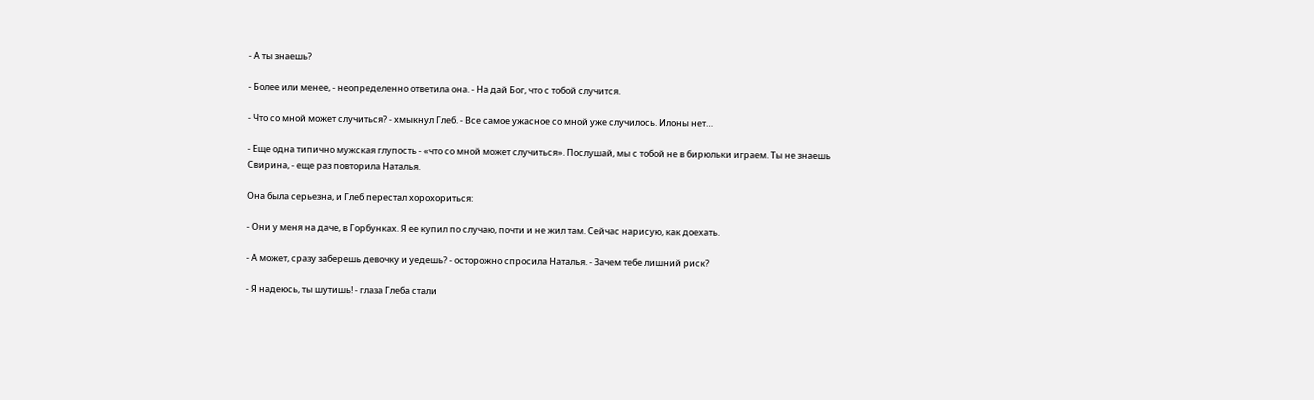- А ты знаешь?

- Более или менее, - неопределенно ответила она. - На дай Бог, что с тобой случится.

- Что со мной может случиться? - хмыкнул Глеб. - Все самое ужасное со мной уже случилось. Илоны нет…

- Еще одна типично мужская глупость - «что со мной может случиться». Послушай, мы с тобой не в бирюльки играем. Ты не знаешь Свирина, - еще раз повторила Наталья.

Она была серьезна, и Глеб перестал хорохориться:

- Они у меня на даче, в Горбунках. Я ее купил по случаю, почти и не жил там. Сейчас нарисую, как доехать.

- А может, сразу заберешь девочку и уедешь? - осторожно спросила Наталья. - Зачем тебе лишний риск?

- Я надеюсь, ты шутишь! - глаза Глеба стали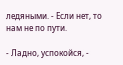ледяными. - Если нет, то нам не по пути.

- Ладно, успокойся, -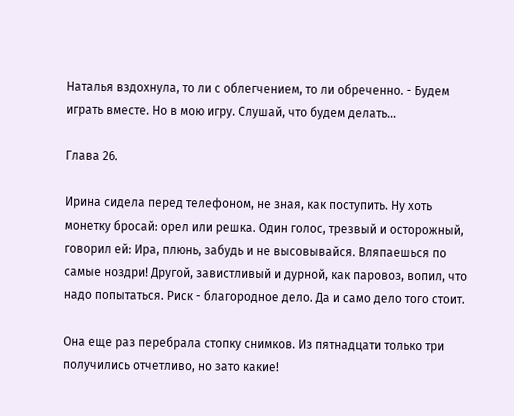Наталья вздохнула, то ли с облегчением, то ли обреченно. - Будем играть вместе. Но в мою игру. Слушай, что будем делать…

Глава 26.

Ирина сидела перед телефоном, не зная, как поступить. Ну хоть монетку бросай: орел или решка. Один голос, трезвый и осторожный, говорил ей: Ира, плюнь, забудь и не высовывайся. Вляпаешься по самые ноздри! Другой, завистливый и дурной, как паровоз, вопил, что надо попытаться. Риск - благородное дело. Да и само дело того стоит.

Она еще раз перебрала стопку снимков. Из пятнадцати только три получились отчетливо, но зато какие!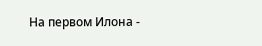На первом Илона -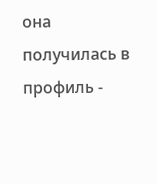она получилась в профиль -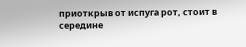приоткрыв от испуга рот, стоит в середине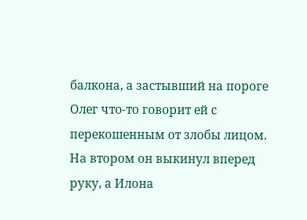балкона, а застывший на пороге Олег что-то говорит ей с перекошенным от злобы лицом. На втором он выкинул вперед руку, а Илона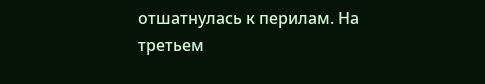отшатнулась к перилам. На третьем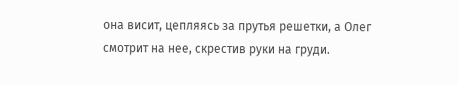она висит, цепляясь за прутья решетки, а Олег смотрит на нее, скрестив руки на груди.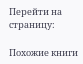Перейти на страницу:

Похожие книги